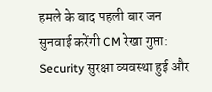हमले के बाद पहली बार जन सुनवाई करेंगी CM रेखा गुप्ता: Security सुरक्षा व्यवस्था हुई और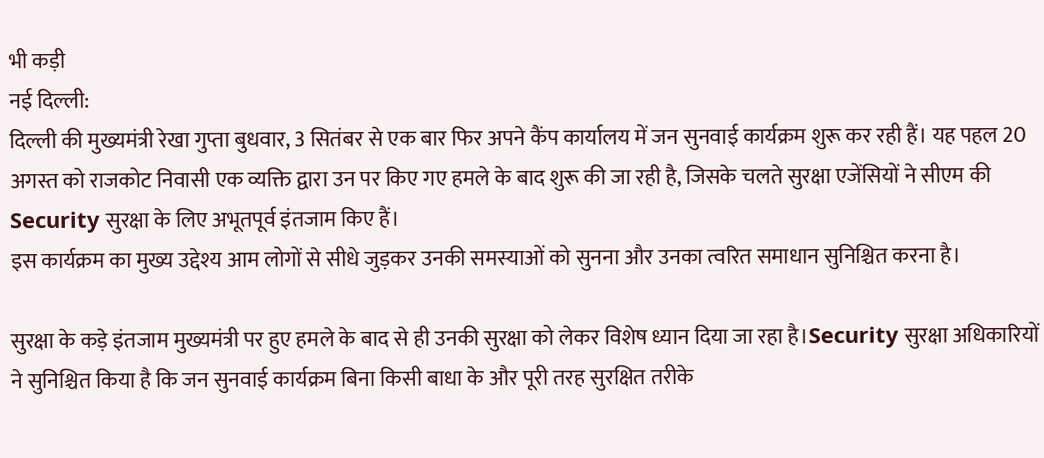भी कड़ी
नई दिल्ली:
दिल्ली की मुख्यमंत्री रेखा गुप्ता बुधवार, 3 सितंबर से एक बार फिर अपने कैंप कार्यालय में जन सुनवाई कार्यक्रम शुरू कर रही हैं। यह पहल 20 अगस्त को राजकोट निवासी एक व्यक्ति द्वारा उन पर किए गए हमले के बाद शुरू की जा रही है, जिसके चलते सुरक्षा एजेंसियों ने सीएम की Security सुरक्षा के लिए अभूतपूर्व इंतजाम किए हैं।
इस कार्यक्रम का मुख्य उद्देश्य आम लोगों से सीधे जुड़कर उनकी समस्याओं को सुनना और उनका त्वरित समाधान सुनिश्चित करना है।

सुरक्षा के कड़े इंतजाम मुख्यमंत्री पर हुए हमले के बाद से ही उनकी सुरक्षा को लेकर विशेष ध्यान दिया जा रहा है।Security सुरक्षा अधिकारियों ने सुनिश्चित किया है कि जन सुनवाई कार्यक्रम बिना किसी बाधा के और पूरी तरह सुरक्षित तरीके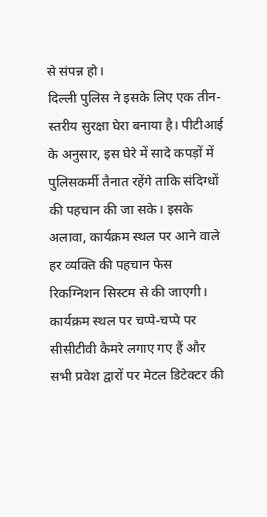से संपन्न हो।
दिल्ली पुलिस ने इसके लिए एक तीन-स्तरीय सुरक्षा घेरा बनाया है। पीटीआई के अनुसार, इस घेरे में सादे कपड़ों में पुलिसकर्मी तैनात रहेंगे ताकि संदिग्धों की पहचान की जा सके। इसके अलावा, कार्यक्रम स्थल पर आने वाले हर व्यक्ति की पहचान फेस रिकग्निशन सिस्टम से की जाएगी।
कार्यक्रम स्थल पर चप्पे-चप्पे पर सीसीटीवी कैमरे लगाए गए हैं और सभी प्रवेश द्वारों पर मेटल डिटेक्टर की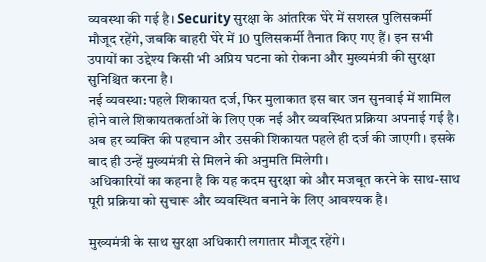व्यवस्था की गई है। Security सुरक्षा के आंतरिक घेरे में सशस्त्र पुलिसकर्मी मौजूद रहेंगे, जबकि बाहरी घेरे में 10 पुलिसकर्मी तैनात किए गए हैं। इन सभी उपायों का उद्देश्य किसी भी अप्रिय घटना को रोकना और मुख्यमंत्री की सुरक्षा सुनिश्चित करना है।
नई व्यवस्था: पहले शिकायत दर्ज, फिर मुलाकात इस बार जन सुनवाई में शामिल होने वाले शिकायतकर्ताओं के लिए एक नई और व्यवस्थित प्रक्रिया अपनाई गई है। अब हर व्यक्ति की पहचान और उसकी शिकायत पहले ही दर्ज की जाएगी। इसके बाद ही उन्हें मुख्यमंत्री से मिलने की अनुमति मिलेगी।
अधिकारियों का कहना है कि यह कदम सुरक्षा को और मजबूत करने के साथ-साथ पूरी प्रक्रिया को सुचारू और व्यवस्थित बनाने के लिए आवश्यक है।

मुख्यमंत्री के साथ सुरक्षा अधिकारी लगातार मौजूद रहेंगे।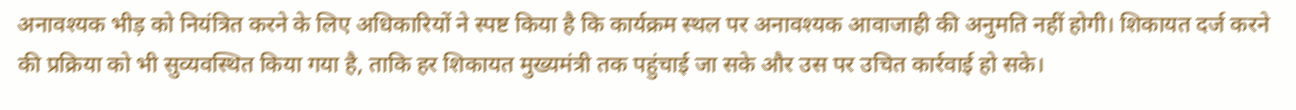अनावश्यक भीड़ को नियंत्रित करने के लिए अधिकारियों ने स्पष्ट किया है कि कार्यक्रम स्थल पर अनावश्यक आवाजाही की अनुमति नहीं होगी। शिकायत दर्ज करने की प्रक्रिया को भी सुव्यवस्थित किया गया है, ताकि हर शिकायत मुख्यमंत्री तक पहुंचाई जा सके और उस पर उचित कार्रवाई हो सके।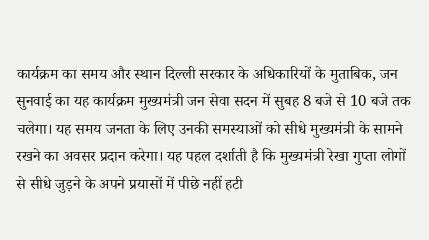कार्यक्रम का समय और स्थान दिल्ली सरकार के अधिकारियों के मुताबिक, जन सुनवाई का यह कार्यक्रम मुख्यमंत्री जन सेवा सदन में सुबह 8 बजे से 10 बजे तक चलेगा। यह समय जनता के लिए उनकी समस्याओं को सीधे मुख्यमंत्री के सामने रखने का अवसर प्रदान करेगा। यह पहल दर्शाती है कि मुख्यमंत्री रेखा गुप्ता लोगों से सीधे जुड़ने के अपने प्रयासों में पीछे नहीं हटी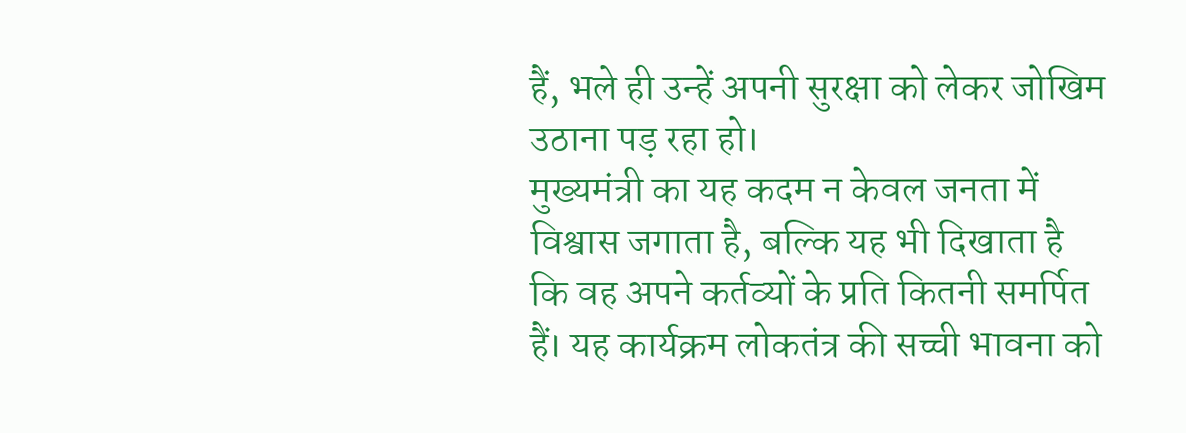हैं, भले ही उन्हें अपनी सुरक्षा को लेकर जोखिम उठाना पड़ रहा हो।
मुख्यमंत्री का यह कदम न केवल जनता में विश्वास जगाता है, बल्कि यह भी दिखाता है कि वह अपने कर्तव्यों के प्रति कितनी समर्पित हैं। यह कार्यक्रम लोकतंत्र की सच्ची भावना को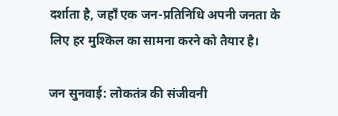दर्शाता है, जहाँ एक जन-प्रतिनिधि अपनी जनता के लिए हर मुश्किल का सामना करने को तैयार है।

जन सुनवाई: लोकतंत्र की संजीवनी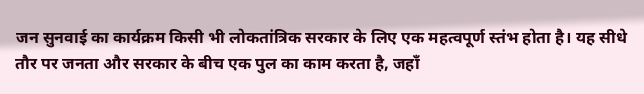जन सुनवाई का कार्यक्रम किसी भी लोकतांत्रिक सरकार के लिए एक महत्वपूर्ण स्तंभ होता है। यह सीधे तौर पर जनता और सरकार के बीच एक पुल का काम करता है, जहाँ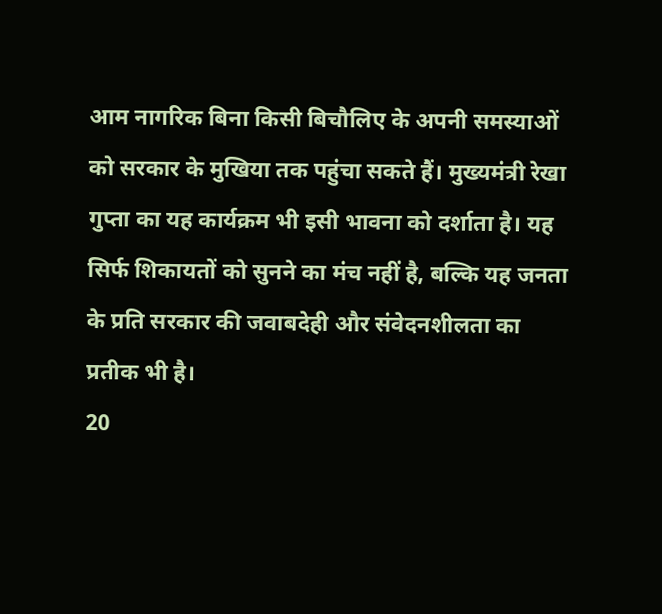आम नागरिक बिना किसी बिचौलिए के अपनी समस्याओं को सरकार के मुखिया तक पहुंचा सकते हैं। मुख्यमंत्री रेखा गुप्ता का यह कार्यक्रम भी इसी भावना को दर्शाता है। यह सिर्फ शिकायतों को सुनने का मंच नहीं है, बल्कि यह जनता के प्रति सरकार की जवाबदेही और संवेदनशीलता का प्रतीक भी है।
20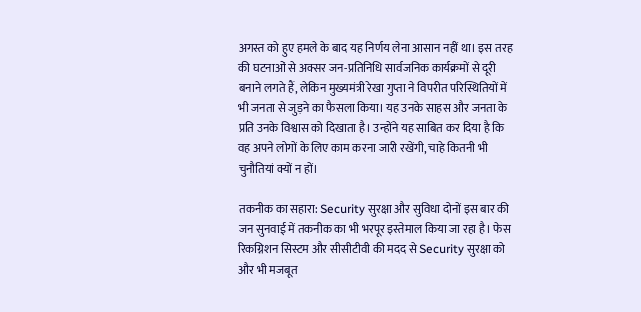अगस्त को हुए हमले के बाद यह निर्णय लेना आसान नहीं था। इस तरह की घटनाओं से अक्सर जन-प्रतिनिधि सार्वजनिक कार्यक्रमों से दूरी बनाने लगते हैं, लेकिन मुख्यमंत्री रेखा गुप्ता ने विपरीत परिस्थितियों में भी जनता से जुड़ने का फैसला किया। यह उनके साहस और जनता के प्रति उनके विश्वास को दिखाता है। उन्होंने यह साबित कर दिया है कि वह अपने लोगों के लिए काम करना जारी रखेंगी, चाहे कितनी भी चुनौतियां क्यों न हों।

तकनीक का सहारा: Security सुरक्षा और सुविधा दोनों इस बार की जन सुनवाई में तकनीक का भी भरपूर इस्तेमाल किया जा रहा है। फेस रिकग्निशन सिस्टम और सीसीटीवी की मदद से Security सुरक्षा को और भी मजबूत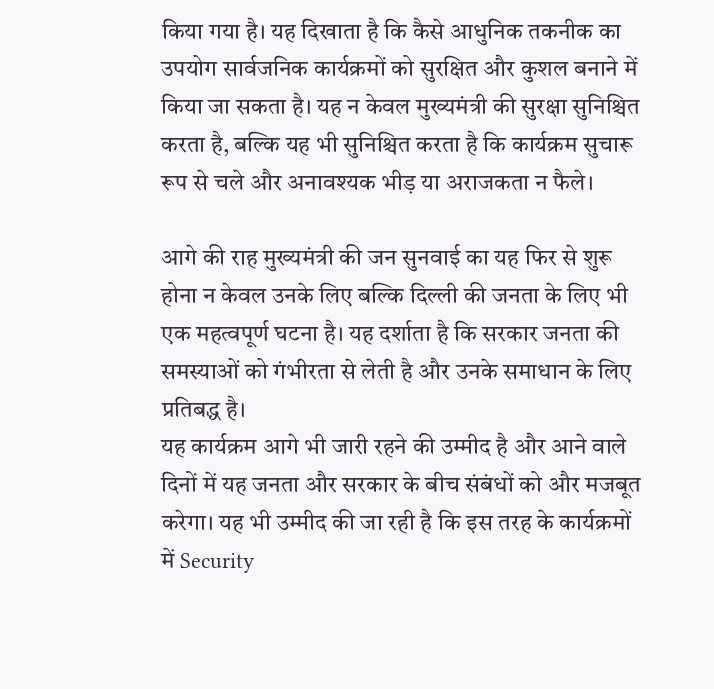किया गया है। यह दिखाता है कि कैसे आधुनिक तकनीक का उपयोग सार्वजनिक कार्यक्रमों को सुरक्षित और कुशल बनाने में किया जा सकता है। यह न केवल मुख्यमंत्री की सुरक्षा सुनिश्चित करता है, बल्कि यह भी सुनिश्चित करता है कि कार्यक्रम सुचारू रूप से चले और अनावश्यक भीड़ या अराजकता न फैले।

आगे की राह मुख्यमंत्री की जन सुनवाई का यह फिर से शुरू होना न केवल उनके लिए बल्कि दिल्ली की जनता के लिए भी एक महत्वपूर्ण घटना है। यह दर्शाता है कि सरकार जनता की समस्याओं को गंभीरता से लेती है और उनके समाधान के लिए प्रतिबद्ध है।
यह कार्यक्रम आगे भी जारी रहने की उम्मीद है और आने वाले दिनों में यह जनता और सरकार के बीच संबंधों को और मजबूत करेगा। यह भी उम्मीद की जा रही है कि इस तरह के कार्यक्रमों में Security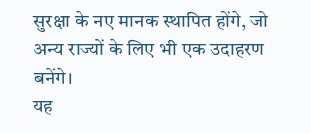सुरक्षा के नए मानक स्थापित होंगे, जो अन्य राज्यों के लिए भी एक उदाहरण बनेंगे।
यह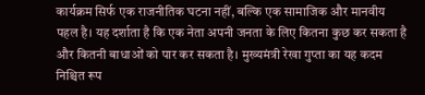कार्यक्रम सिर्फ एक राजनीतिक घटना नहीं, बल्कि एक सामाजिक और मानवीय पहल है। यह दर्शाता है कि एक नेता अपनी जनता के लिए कितना कुछ कर सकता है और कितनी बाधाओं को पार कर सकता है। मुख्यमंत्री रेखा गुप्ता का यह कदम निश्चित रूप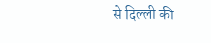से दिल्ली की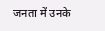जनता में उनके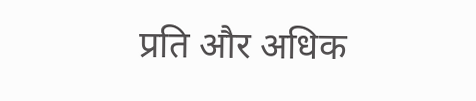प्रति और अधिक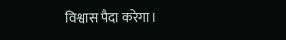विश्वास पैदा करेगा।